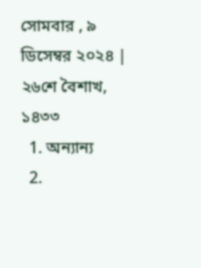সোমবার , ৯ ডিসেম্বর ২০২৪ | ২৬শে বৈশাখ, ১৪৩৩
  1. অন্যান্য
  2.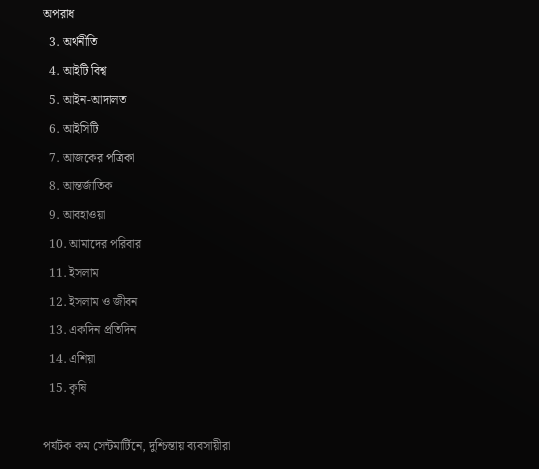অপরাধ
  3. অর্থনীতি
  4. আইটি বিশ্ব
  5. আইন-আদালত
  6. আইসিটি
  7. আজকের পত্রিকা
  8. আন্তর্জাতিক
  9. আবহাওয়া
  10. আমাদের পরিবার
  11. ইসলাম
  12. ইসলাম ও জীবন
  13. একদিন প্রতিদিন
  14. এশিয়া
  15. কৃষি

পর্যটক কম সেন্টমার্টিনে, দুশ্চিন্তায় ব্যবসায়ীরা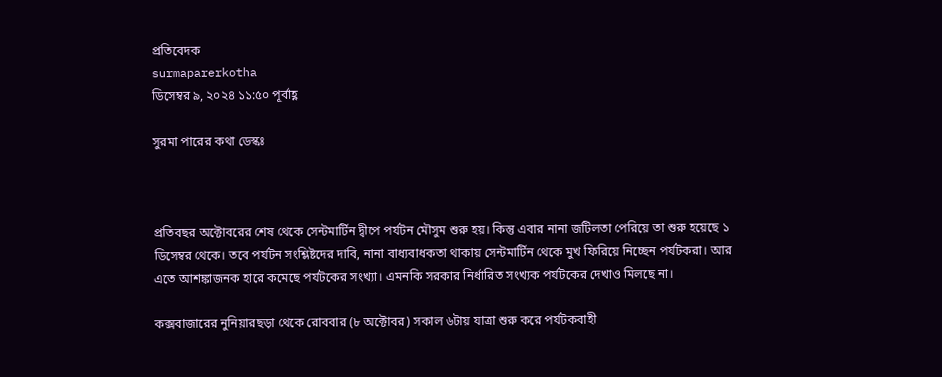প্রতিবেদক
surmaparerkotha
ডিসেম্বর ৯, ২০২৪ ১১:৫০ পূর্বাহ্ণ

সুরমা পারের কথা ডেস্কঃ



প্রতিবছর অক্টোবরের শেষ থেকে সেন্টমার্টিন দ্বীপে পর্যটন মৌসুম শুরু হয়। কিন্তু এবার নানা জটিলতা পেরিয়ে তা শুরু হয়েছে ১ ডিসেম্বর থেকে। তবে পর্যটন সংশ্লিষ্টদের দাবি, নানা বাধ্যবাধকতা থাকায় সেন্টমার্টিন থেকে মুখ ফিরিয়ে নিচ্ছেন পর্যটকরা। আর এতে আশঙ্কাজনক হারে কমেছে পর্যটকের সংখ্যা। এমনকি সরকার নির্ধারিত সংখ্যক পর্যটকের দেখাও মিলছে না।

কক্সবাজারের নুনিয়ারছড়া থেকে রোববার (৮ অক্টোবর) সকাল ৬টায় যাত্রা শুরু করে পর্যটকবাহী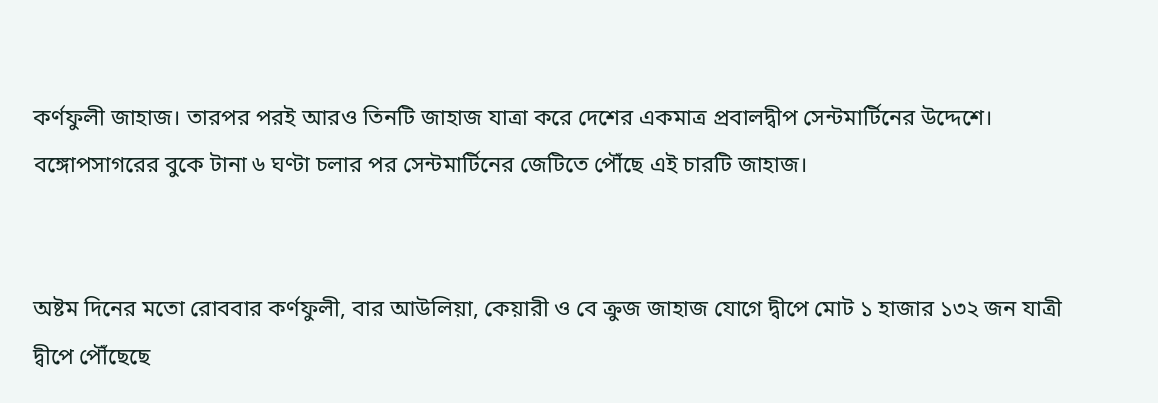কর্ণফুলী জাহাজ। তারপর পরই আরও তিনটি জাহাজ যাত্রা করে দেশের একমাত্র প্রবালদ্বীপ সেন্টমার্টিনের উদ্দেশে। বঙ্গোপসাগরের বুকে টানা ৬ ঘণ্টা চলার পর সেন্টমার্টিনের জেটিতে পৌঁছে এই চারটি জাহাজ।


অষ্টম দিনের মতো রোববার কর্ণফুলী, বার আউলিয়া, কেয়ারী ও বে ক্রুজ জাহাজ যোগে দ্বীপে মোট ১ হাজার ১৩২ জন যাত্রী দ্বীপে পৌঁছেছে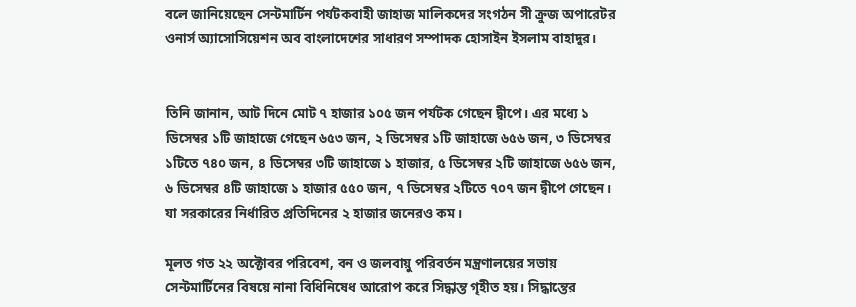বলে জানিয়েছেন সেন্টমার্টিন পর্যটকবাহী জাহাজ মালিকদের সংগঠন সী ক্রুজ অপারেটর ওনার্স অ্যাসোসিয়েশন অব বাংলাদেশের সাধারণ সম্পাদক হোসাইন ইসলাম বাহাদুর।


তিনি জানান, আট দিনে মোট ৭ হাজার ১০৫ জন পর্যটক গেছেন দ্বীপে। এর মধ্যে ১ ডিসেম্বর ১টি জাহাজে গেছেন ৬৫৩ জন, ২ ডিসেম্বর ১টি জাহাজে ৬৫৬ জন, ৩ ডিসেম্বর ১টিতে ৭৪০ জন, ৪ ডিসেম্বর ৩টি জাহাজে ১ হাজার, ৫ ডিসেম্বর ২টি জাহাজে ৬৫৬ জন, ৬ ডিসেম্বর ৪টি জাহাজে ১ হাজার ৫৫০ জন, ৭ ডিসেম্বর ২টিতে ৭০৭ জন দ্বীপে গেছেন। যা সরকারের নির্ধারিত প্রতিদিনের ২ হাজার জনেরও কম।

মূলত গত ২২ অক্টোবর পরিবেশ, বন ও জলবায়ু পরিবর্তন মন্ত্রণালয়ের সভায় সেন্টমার্টিনের বিষয়ে নানা বিধিনিষেধ আরোপ করে সিদ্ধান্ত গৃহীত হয়। সিদ্ধান্তের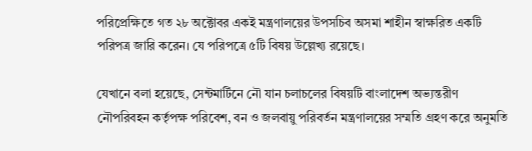পরিপ্রেক্ষিতে গত ২৮ অক্টোবর একই মন্ত্রণালয়ের উপসচিব অসমা শাহীন স্বাক্ষরিত একটি পরিপত্র জারি করেন। যে পরিপত্রে ৫টি বিষয় উল্লেখ্য রয়েছে।

যেখানে বলা হয়েছে, সেন্টমার্টিনে নৌ যান চলাচলের বিষয়টি বাংলাদেশ অভ্যন্তরীণ নৌপরিবহন কর্তৃপক্ষ পরিবেশ, বন ও জলবায়ু পরিবর্তন মন্ত্রণালয়ের সম্মতি গ্রহণ করে অনুমতি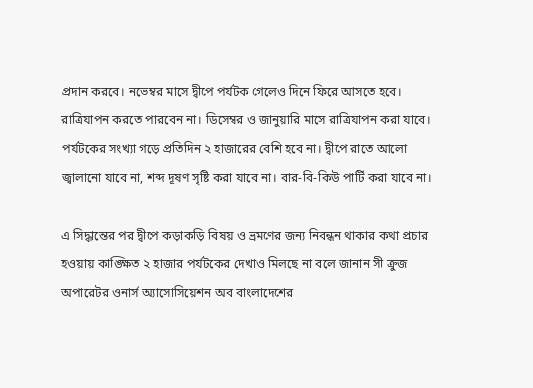প্রদান করবে। নভেম্বর মাসে দ্বীপে পর্যটক গেলেও দিনে ফিরে আসতে হবে। রাত্রিযাপন করতে পারবেন না। ডিসেম্বর ও জানুয়ারি মাসে রাত্রিযাপন করা যাবে। পর্যটকের সংখ্যা গড়ে প্রতিদিন ২ হাজারের বেশি হবে না। দ্বীপে রাতে আলো জ্বালানো যাবে না, শব্দ দূষণ সৃষ্টি করা যাবে না। বার-বি-কিউ পার্টি করা যাবে না।

এ সিদ্ধান্তের পর দ্বীপে কড়াকড়ি বিষয় ও ভ্রমণের জন্য নিবন্ধন থাকার কথা প্রচার হওয়ায় কাঙ্ক্ষিত ২ হাজার পর্যটকের দেখাও মিলছে না বলে জানান সী ক্রুজ অপারেটর ওনার্স অ্যাসোসিয়েশন অব বাংলাদেশের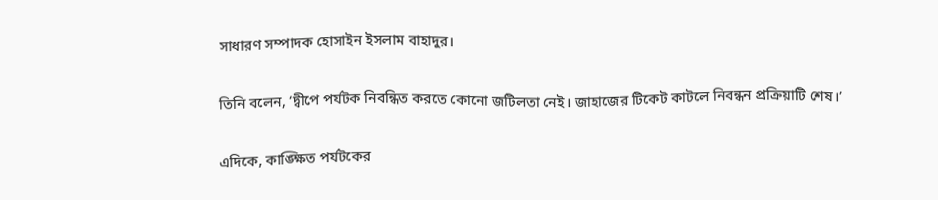সাধারণ সম্পাদক হোসাইন ইসলাম বাহাদুর।

তিনি বলেন, ‘দ্বীপে পর্যটক নিবন্ধিত করতে কোনো জটিলতা নেই। জাহাজের টিকেট কাটলে নিবন্ধন প্রক্রিয়াটি শেষ।’

এদিকে, কাঙ্ক্ষিত পর্যটকের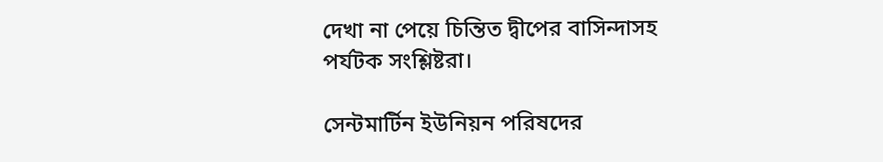দেখা না পেয়ে চিন্তিত দ্বীপের বাসিন্দাসহ পর্যটক সংশ্লিষ্টরা।

সেন্টমার্টিন ইউনিয়ন পরিষদের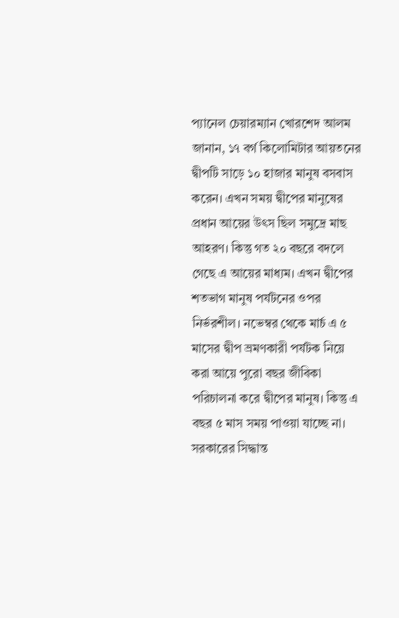প্যানেল চেয়ারম্যান খোরশেদ আলম জানান, ১৭ বর্গ কিলোমিটার আয়তনের দ্বীপটি সাড়ে ১০ হাজার মানুষ বসবাস করেন। এখন সময় দ্বীপের মানুষের প্রধান আয়ের উৎস ছিল সমুদ্রে মাছ আহরণ। কিন্তু গত ২০ বছরে বদলে গেছে এ আয়ের মাধ্যম। এখন দ্বীপের শতভাগ মানুষ পর্যটনের ওপর নির্ভরশীল। নভেম্বর থেকে মার্চ এ ৫ মাসের দ্বীপ ভ্রমণকারী পর্যটক নিয়ে করা আয়ে পুরো বছর জীবিকা পরিচালনা করে দ্বীপের মানুষ। কিন্তু এ বছর ৫ মাস সময় পাওয়া যাচ্ছে না। সরকারের সিদ্ধান্ত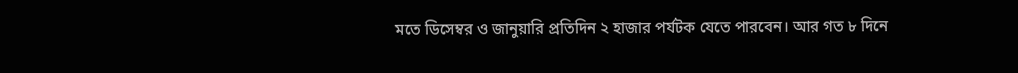মতে ডিসেম্বর ও জানুয়ারি প্রতিদিন ২ হাজার পর্যটক যেতে পারবেন। আর গত ৮ দিনে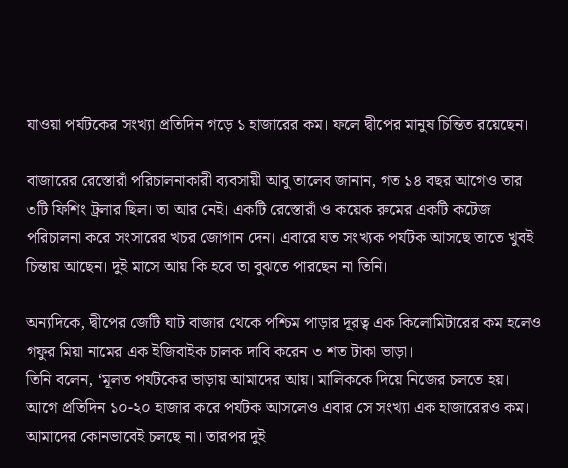যাওয়া পর্যটকের সংখ্যা প্রতিদিন গড়ে ১ হাজারের কম। ফলে দ্বীপের মানুষ চিন্তিত রয়েছেন।

বাজারের রেস্তোরাঁ পরিচালনাকারী ব্যবসায়ী আবু তালেব জানান, গত ১৪ বছর আগেও তার ৩টি ফিশিং ট্রলার ছিল। তা আর নেই। একটি রেস্তোরাঁ ও কয়েক রুমের একটি কটেজ পরিচালনা করে সংসারের খচর জোগান দেন। এবারে যত সংখ্যক পর্যটক আসছে তাতে খুবই চিন্তায় আছেন। দুই মাসে আয় কি হবে তা বুঝতে পারছেন না তিনি।

অন্যদিকে, দ্বীপের জেটি ঘাট বাজার থেকে পশ্চিম পাড়ার দূরত্ব এক কিলোমিটারের কম হলেও গফুর মিয়া নামের এক ইজিবাইক চালক দাবি করেন ৩ শত টাকা ভাড়া।
তিনি বলেন, ‘মূলত পর্যটকের ভাড়ায় আমাদের আয়। মালিককে দিয়ে নিজের চলতে হয়। আগে প্রতিদিন ১০-২০ হাজার করে পর্যটক আসলেও এবার সে সংখ্যা এক হাজারেরও কম। আমাদের কোনভাবেই চলছে না। তারপর দুই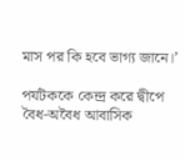মাস পর কি হবে ভাগ্য জানে।’

পর্যটককে কেন্দ্র করে দ্বীপে বৈধ-অবৈধ আবাসিক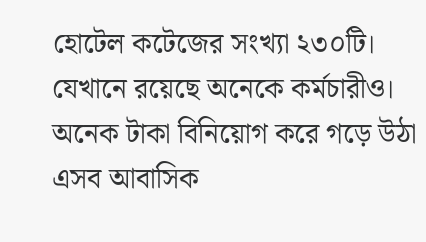হোটেল কটেজের সংখ্যা ২৩০টি। যেখানে রয়েছে অনেকে কর্মচারীও। অনেক টাকা বিনিয়োগ করে গড়ে উঠা এসব আবাসিক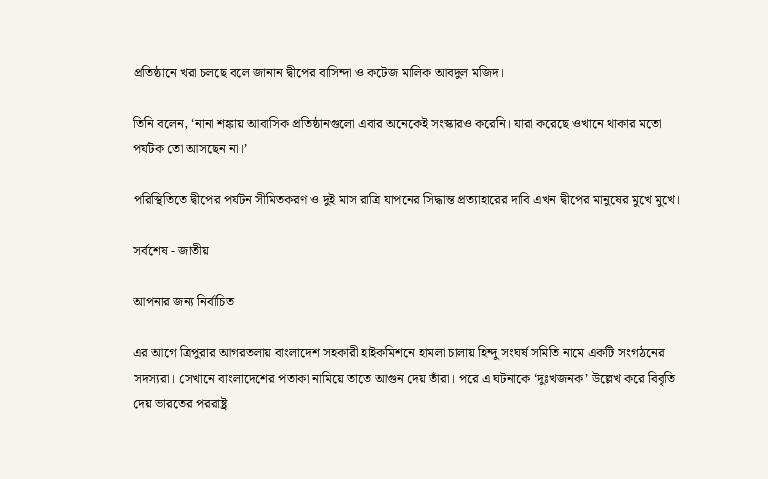প্রতিষ্ঠানে খরা চলছে বলে জানান দ্বীপের বাসিন্দা ও কটেজ মালিক আবদুল মজিদ।

তিনি বলেন, ‘নানা শঙ্কায় আবাসিক প্রতিষ্ঠানগুলো এবার অনেকেই সংস্কারও করেনি। যারা করেছে ওখানে থাকার মতো পর্যটক তো আসছেন না।’

পরিস্থিতিতে দ্বীপের পর্যটন সীমিতকরণ ও দুই মাস রাত্রি যাপনের সিদ্ধান্ত প্রত্যাহারের দাবি এখন দ্বীপের মানুষের মুখে মুখে।

সর্বশেষ - জাতীয়

আপনার জন্য নির্বাচিত

এর আগে ত্রিপুরার আগরতলায় বাংলাদেশ সহকারী হাইকমিশনে হামলা চালায় হিন্দু সংঘর্ষ সমিতি নামে একটি সংগঠনের সদস্যরা। সেখানে বাংলাদেশের পতাকা নামিয়ে তাতে আগুন দেয় তাঁরা। পরে এ ঘটনাকে ‘দুঃখজনক’ উল্লেখ করে বিবৃতি দেয় ভারতের পররাষ্ট্র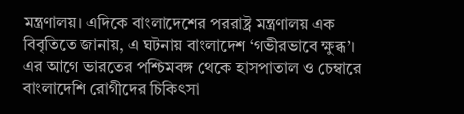মন্ত্রণালয়। এদিকে বাংলাদেশের পররাষ্ট্র মন্ত্রণালয় এক বিবৃতিতে জানায়, এ ঘটনায় বাংলাদেশ ‘গভীরভাবে ক্ষুব্ধ’। এর আগে ভারতের পশ্চিমবঙ্গ থেকে হাসপাতাল ও চেম্বারে বাংলাদেশি রোগীদের চিকিৎসা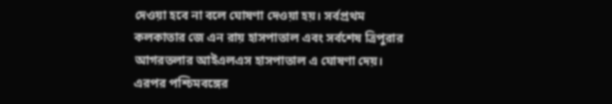দেওয়া হবে না বলে ঘোষণা দেওয়া হয়। সর্বপ্রথম কলকাতার জে এন রায় হাসপাতাল এবং সর্বশেষ ত্রিপুরার আগরতলার আইএলএস হাসপাতাল এ ঘোষণা দেয়। এরপর পশ্চিমবঙ্গের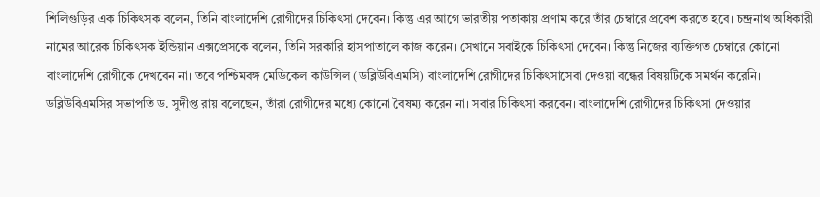শিলিগুড়ির এক চিকিৎসক বলেন, তিনি বাংলাদেশি রোগীদের চিকিৎসা দেবেন। কিন্তু এর আগে ভারতীয় পতাকায় প্রণাম করে তাঁর চেম্বারে প্রবেশ করতে হবে। চন্দ্রনাথ অধিকারী নামের আরেক চিকিৎসক ইন্ডিয়ান এক্সপ্রেসকে বলেন, তিনি সরকারি হাসপাতালে কাজ করেন। সেখানে সবাইকে চিকিৎসা দেবেন। কিন্তু নিজের ব্যক্তিগত চেম্বারে কোনো বাংলাদেশি রোগীকে দেখবেন না। তবে পশ্চিমবঙ্গ মেডিকেল কাউন্সিল (ডব্লিউবিএমসি) বাংলাদেশি রোগীদের চিকিৎসাসেবা দেওয়া বন্ধের বিষয়টিকে সমর্থন করেনি। ডব্লিউবিএমসির সভাপতি ড. সুদীপ্ত রায় বলেছেন, তাঁরা রোগীদের মধ্যে কোনো বৈষম্য করেন না। সবার চিকিৎসা করবেন। বাংলাদেশি রোগীদের চিকিৎসা দেওয়ার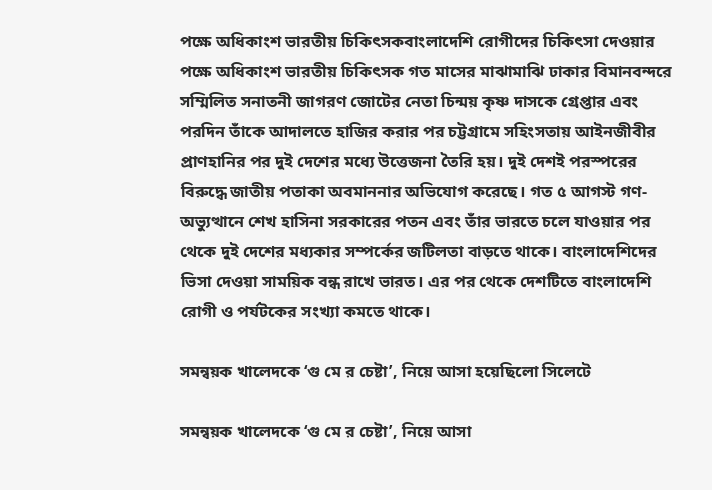পক্ষে অধিকাংশ ভারতীয় চিকিৎসকবাংলাদেশি রোগীদের চিকিৎসা দেওয়ার পক্ষে অধিকাংশ ভারতীয় চিকিৎসক গত মাসের মাঝামাঝি ঢাকার বিমানবন্দরে সম্মিলিত সনাতনী জাগরণ জোটের নেতা চিন্ময় কৃষ্ণ দাসকে গ্রেপ্তার এবং পরদিন তাঁকে আদালতে হাজির করার পর চট্টগ্রামে সহিংসতায় আইনজীবীর প্রাণহানির পর দুই দেশের মধ্যে উত্তেজনা তৈরি হয়। দুই দেশই পরস্পরের বিরুদ্ধে জাতীয় পতাকা অবমাননার অভিযোগ করেছে। গত ৫ আগস্ট গণ-অভ্যুত্থানে শেখ হাসিনা সরকারের পতন এবং তাঁর ভারতে চলে যাওয়ার পর থেকে দুই দেশের মধ্যকার সম্পর্কের জটিলতা বাড়তে থাকে। বাংলাদেশিদের ভিসা দেওয়া সাময়িক বন্ধ রাখে ভারত। এর পর থেকে দেশটিতে বাংলাদেশি রোগী ও পর্যটকের সংখ্যা কমতে থাকে।

সমন্বয়ক খালেদকে ‘গু মে র চেষ্টা’, নিয়ে আসা হয়েছিলো সিলেটে

সমন্বয়ক খালেদকে ‘গু মে র চেষ্টা’, নিয়ে আসা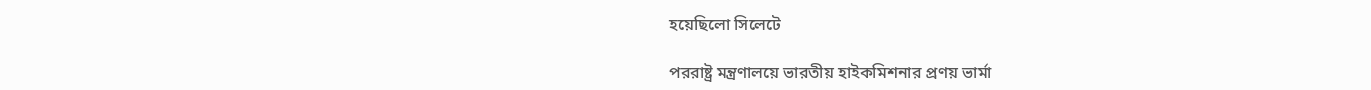হয়েছিলো সিলেটে

পররাষ্ট্র মন্ত্রণালয়ে ভারতীয় হাইক‌মিশনার প্রণয় ভার্মা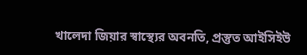খালেদা জিয়ার স্বাস্থ্যের অবনতি, প্রস্তুত আইসিইউ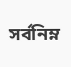সর্বনিম্ন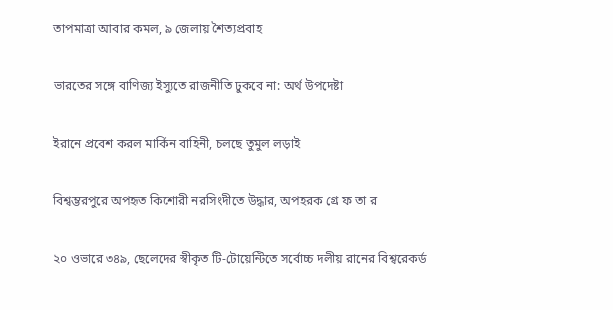তাপমাত্রা আবার কমল, ৯ জেলায় শৈত্যপ্রবাহ

ভারতের সঙ্গে বাণিজ্য ইস্যুতে রাজনীতি ঢুকবে না: অর্থ উপদেষ্টা

ইরানে প্রবেশ করল মার্কিন বাহিনী, চলছে তুমুল লড়াই

বিশ্বম্ভরপুরে অপহৃত কিশোরী নরসিংদীতে উদ্ধার, অপহরক গ্রে ফ তা র

২০ ওভারে ৩৪৯, ছেলেদের স্বীকৃত টি-টোয়েন্টিতে সর্বোচ্চ দলীয় রানের বিশ্বরেকর্ড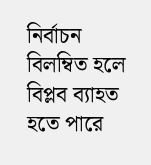নির্বাচন বিলম্বিত হলে বিপ্লব ব্যাহত হতে পারে